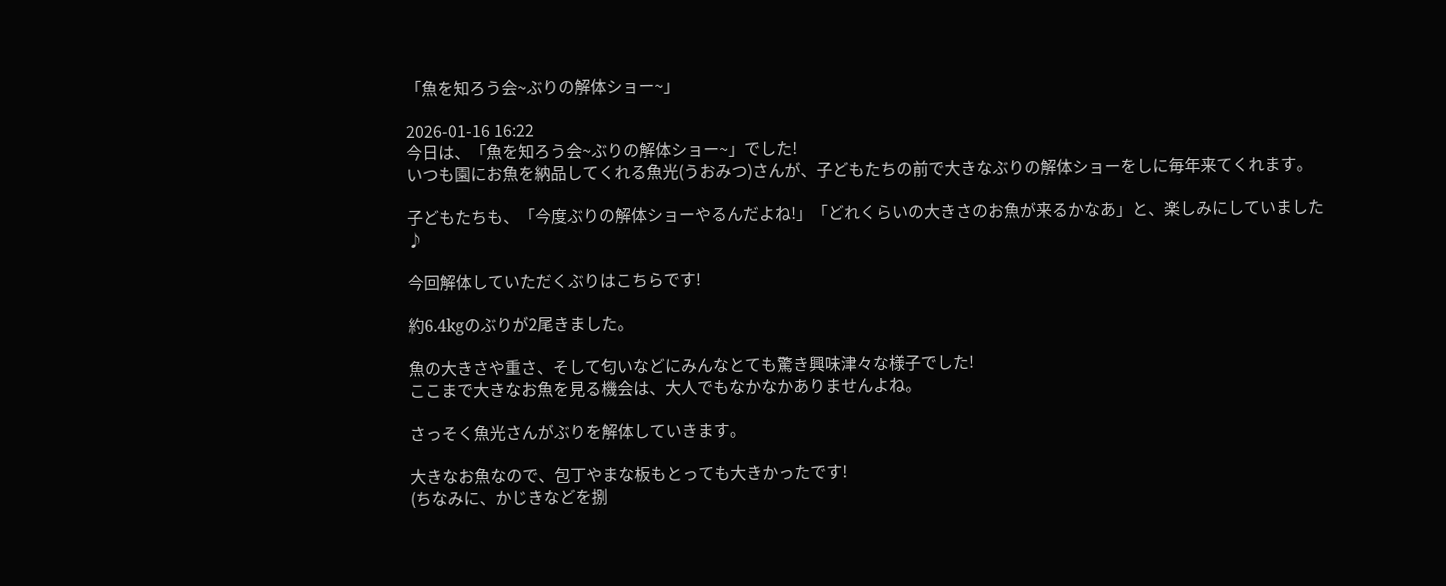「魚を知ろう会~ぶりの解体ショー~」

2026-01-16 16:22
今日は、「魚を知ろう会~ぶりの解体ショー~」でした!
いつも園にお魚を納品してくれる魚光(うおみつ)さんが、子どもたちの前で大きなぶりの解体ショーをしに毎年来てくれます。

子どもたちも、「今度ぶりの解体ショーやるんだよね!」「どれくらいの大きさのお魚が来るかなあ」と、楽しみにしていました♪

今回解体していただくぶりはこちらです!

約6.4kgのぶりが2尾きました。

魚の大きさや重さ、そして匂いなどにみんなとても驚き興味津々な様子でした!
ここまで大きなお魚を見る機会は、大人でもなかなかありませんよね。

さっそく魚光さんがぶりを解体していきます。

大きなお魚なので、包丁やまな板もとっても大きかったです!
(ちなみに、かじきなどを捌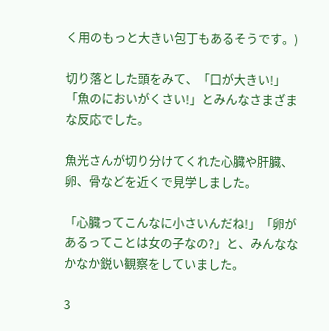く用のもっと大きい包丁もあるそうです。)

切り落とした頭をみて、「口が大きい!」「魚のにおいがくさい!」とみんなさまざまな反応でした。

魚光さんが切り分けてくれた心臓や肝臓、卵、骨などを近くで見学しました。

「心臓ってこんなに小さいんだね!」「卵があるってことは女の子なの?」と、みんななかなか鋭い観察をしていました。

3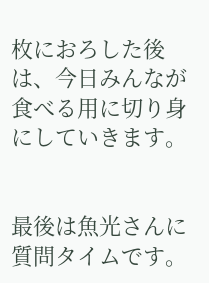枚におろした後は、今日みんなが食べる用に切り身にしていきます。


最後は魚光さんに質問タイムです。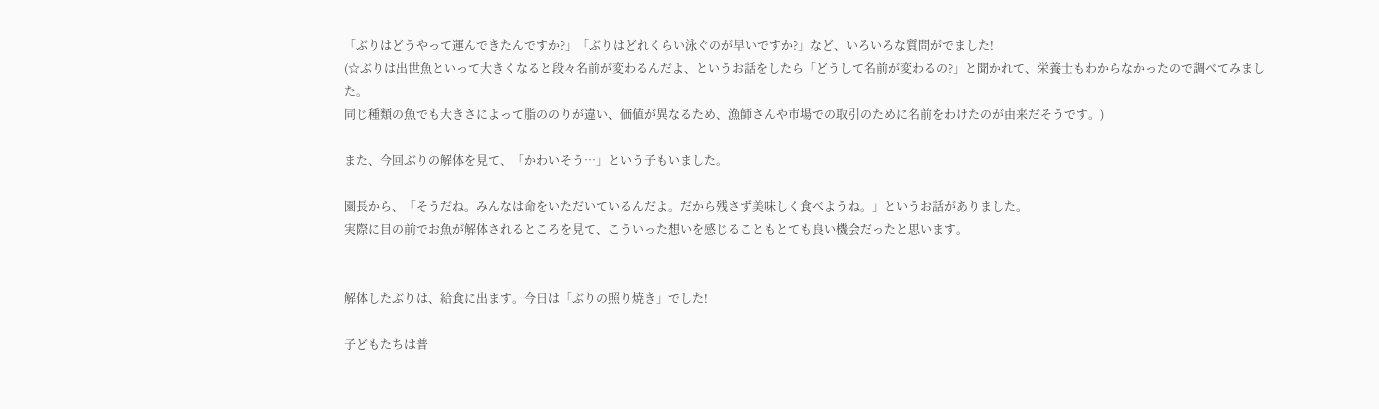「ぶりはどうやって運んできたんですか?」「ぶりはどれくらい泳ぐのが早いですか?」など、いろいろな質問がでました!
(☆ぶりは出世魚といって大きくなると段々名前が変わるんだよ、というお話をしたら「どうして名前が変わるの?」と聞かれて、栄養士もわからなかったので調べてみました。
同じ種類の魚でも大きさによって脂ののりが違い、価値が異なるため、漁師さんや市場での取引のために名前をわけたのが由来だそうです。)

また、今回ぶりの解体を見て、「かわいそう…」という子もいました。

園長から、「そうだね。みんなは命をいただいているんだよ。だから残さず美味しく食べようね。」というお話がありました。
実際に目の前でお魚が解体されるところを見て、こういった想いを感じることもとても良い機会だったと思います。


解体したぶりは、給食に出ます。今日は「ぶりの照り焼き」でした!

子どもたちは普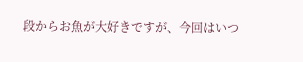段からお魚が大好きですが、今回はいつ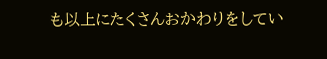も以上にたくさんおかわりをしてい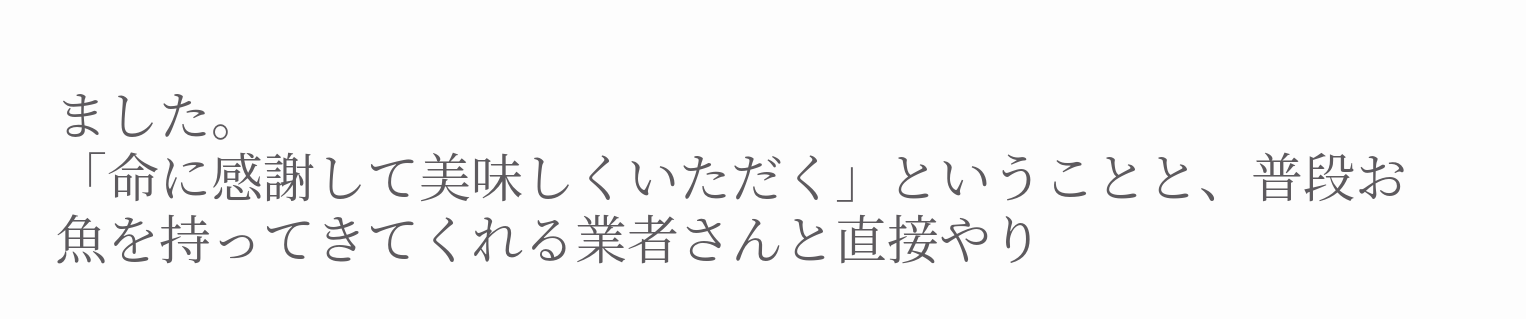ました。
「命に感謝して美味しくいただく」ということと、普段お魚を持ってきてくれる業者さんと直接やり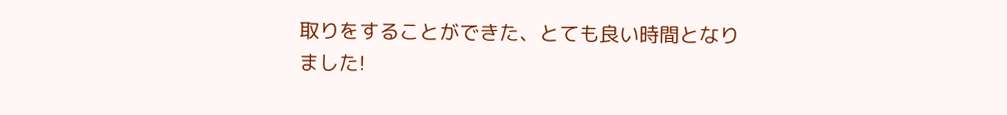取りをすることができた、とても良い時間となりました!